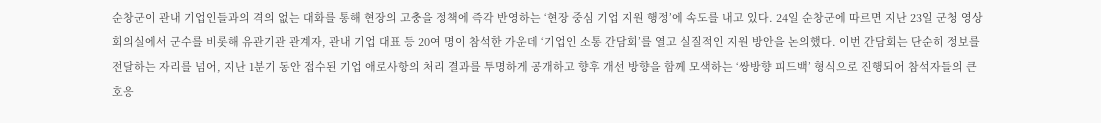순창군이 관내 기업인들과의 격의 없는 대화를 통해 현장의 고충을 정책에 즉각 반영하는 ‘현장 중심 기업 지원 행정’에 속도를 내고 있다. 24일 순창군에 따르면 지난 23일 군청 영상회의실에서 군수를 비롯해 유관기관 관계자, 관내 기업 대표 등 20여 명이 참석한 가운데 ‘기업인 소통 간담회’를 열고 실질적인 지원 방안을 논의했다. 이번 간담회는 단순히 정보를 전달하는 자리를 넘어, 지난 1분기 동안 접수된 기업 애로사항의 처리 결과를 투명하게 공개하고 향후 개선 방향을 함께 모색하는 ‘쌍방향 피드백’ 형식으로 진행되어 참석자들의 큰 호응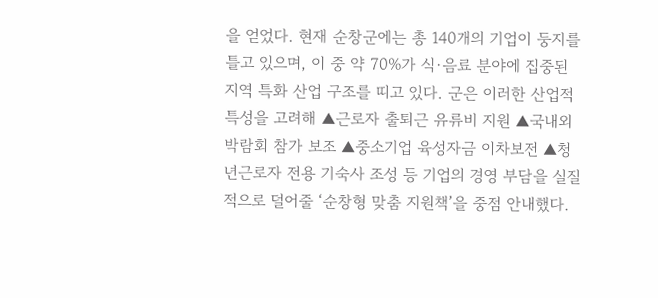을 얻었다. 현재 순창군에는 총 140개의 기업이 둥지를 틀고 있으며, 이 중 약 70%가 식·음료 분야에 집중된 지역 특화 산업 구조를 띠고 있다. 군은 이러한 산업적 특성을 고려해 ▲근로자 출퇴근 유류비 지원 ▲국내외 박람회 참가 보조 ▲중소기업 육성자금 이차보전 ▲청년근로자 전용 기숙사 조성 등 기업의 경영 부담을 실질적으로 덜어줄 ‘순창형 맞춤 지원책’을 중점 안내했다.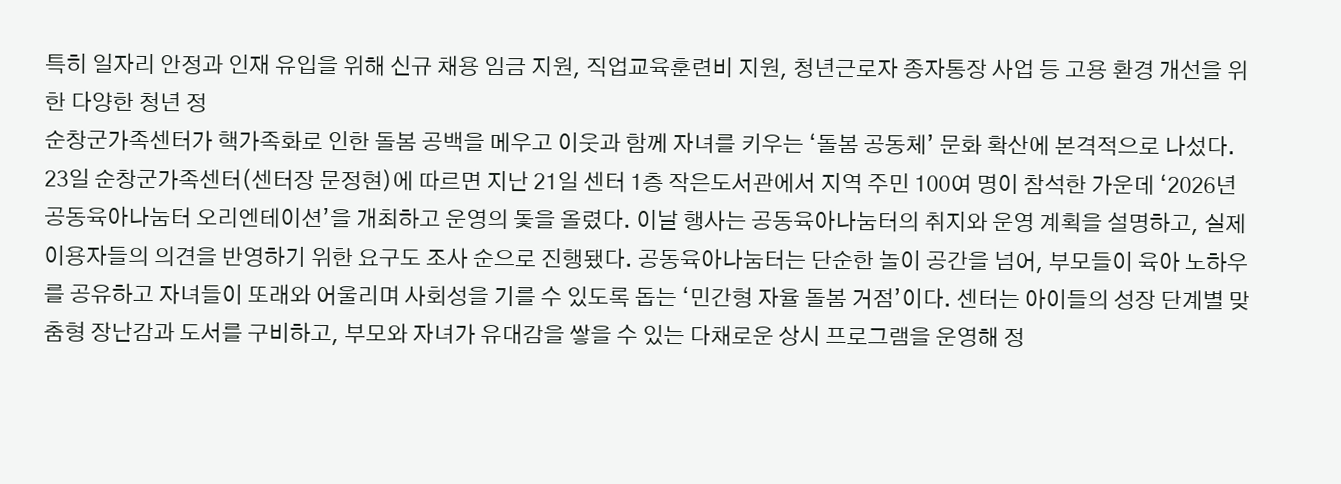특히 일자리 안정과 인재 유입을 위해 신규 채용 임금 지원, 직업교육훈련비 지원, 청년근로자 종자통장 사업 등 고용 환경 개선을 위한 다양한 청년 정
순창군가족센터가 핵가족화로 인한 돌봄 공백을 메우고 이웃과 함께 자녀를 키우는 ‘돌봄 공동체’ 문화 확산에 본격적으로 나섰다. 23일 순창군가족센터(센터장 문정현)에 따르면 지난 21일 센터 1층 작은도서관에서 지역 주민 100여 명이 참석한 가운데 ‘2026년 공동육아나눔터 오리엔테이션’을 개최하고 운영의 돛을 올렸다. 이날 행사는 공동육아나눔터의 취지와 운영 계획을 설명하고, 실제 이용자들의 의견을 반영하기 위한 요구도 조사 순으로 진행됐다. 공동육아나눔터는 단순한 놀이 공간을 넘어, 부모들이 육아 노하우를 공유하고 자녀들이 또래와 어울리며 사회성을 기를 수 있도록 돕는 ‘민간형 자율 돌봄 거점’이다. 센터는 아이들의 성장 단계별 맞춤형 장난감과 도서를 구비하고, 부모와 자녀가 유대감을 쌓을 수 있는 다채로운 상시 프로그램을 운영해 정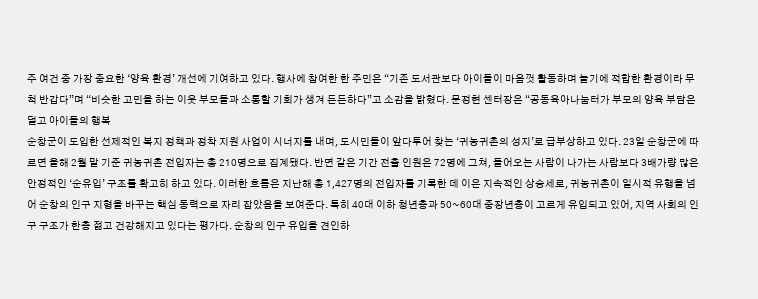주 여건 중 가장 중요한 ‘양육 환경’ 개선에 기여하고 있다. 행사에 참여한 한 주민은 “기존 도서관보다 아이들이 마음껏 활동하며 놀기에 적합한 환경이라 무척 반갑다”며 “비슷한 고민을 하는 이웃 부모들과 소통할 기회가 생겨 든든하다”고 소감을 밝혔다. 문정현 센터장은 “공동육아나눔터가 부모의 양육 부담은 덜고 아이들의 행복
순창군이 도입한 선제적인 복지 정책과 정착 지원 사업이 시너지를 내며, 도시민들이 앞다투어 찾는 ‘귀농귀촌의 성지’로 급부상하고 있다. 23일 순창군에 따르면 올해 2월 말 기준 귀농귀촌 전입자는 총 210명으로 집계됐다. 반면 같은 기간 전출 인원은 72명에 그쳐, 들어오는 사람이 나가는 사람보다 3배가량 많은 안정적인 ‘순유입’ 구조를 확고히 하고 있다. 이러한 흐름은 지난해 총 1,427명의 전입자를 기록한 데 이은 지속적인 상승세로, 귀농귀촌이 일시적 유행을 넘어 순창의 인구 지형을 바꾸는 핵심 동력으로 자리 잡았음을 보여준다. 특히 40대 이하 청년층과 50~60대 중장년층이 고르게 유입되고 있어, 지역 사회의 인구 구조가 한층 젊고 건강해지고 있다는 평가다. 순창의 인구 유입을 견인하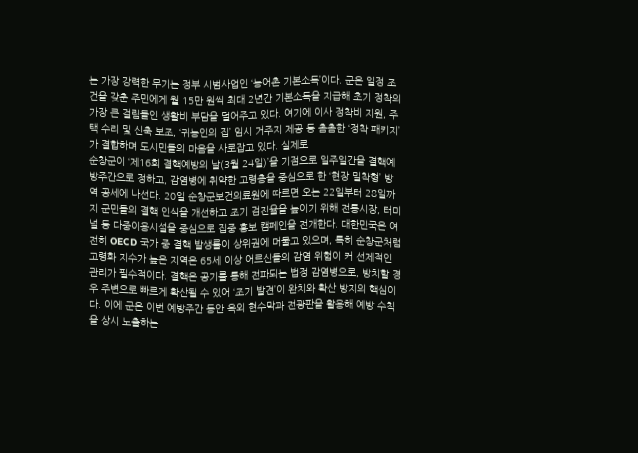는 가장 강력한 무기는 정부 시범사업인 ‘농어촌 기본소득’이다. 군은 일정 조건을 갖춘 주민에게 월 15만 원씩 최대 2년간 기본소득을 지급해 초기 정착의 가장 큰 걸림돌인 생활비 부담을 덜어주고 있다. 여기에 이사 정착비 지원, 주택 수리 및 신축 보조, ‘귀농인의 집’ 임시 거주지 제공 등 촘촘한 ‘정착 패키지’가 결합하며 도시민들의 마음을 사로잡고 있다. 실제로
순창군이 ‘제16회 결핵예방의 날(3월 24일)’을 기점으로 일주일간을 결핵예방주간으로 정하고, 감염병에 취약한 고령층을 중심으로 한 ‘현장 밀착형’ 방역 공세에 나선다. 20일 순창군보건의료원에 따르면 오는 22일부터 28일까지 군민들의 결핵 인식을 개선하고 조기 검진율을 높이기 위해 전통시장, 터미널 등 다중이용시설을 중심으로 집중 홍보 캠페인을 전개한다. 대한민국은 여전히 OECD 국가 중 결핵 발생률이 상위권에 머물고 있으며, 특히 순창군처럼 고령화 지수가 높은 지역은 65세 이상 어르신들의 감염 위험이 커 선제적인 관리가 필수적이다. 결핵은 공기를 통해 전파되는 법정 감염병으로, 방치할 경우 주변으로 빠르게 확산될 수 있어 ‘조기 발견’이 완치와 확산 방지의 핵심이다. 이에 군은 이번 예방주간 동안 옥외 현수막과 전광판을 활용해 예방 수칙을 상시 노출하는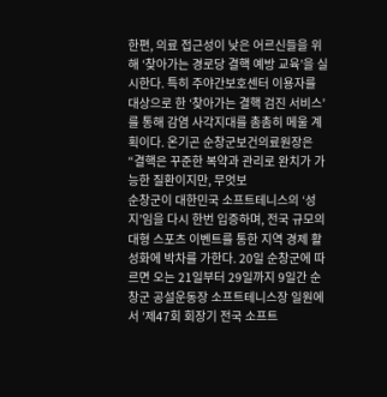한편, 의료 접근성이 낮은 어르신들을 위해 ‘찾아가는 경로당 결핵 예방 교육’을 실시한다. 특히 주야간보호센터 이용자를 대상으로 한 ‘찾아가는 결핵 검진 서비스’를 통해 감염 사각지대를 촘촘히 메울 계획이다. 온기곤 순창군보건의료원장은 “결핵은 꾸준한 복약과 관리로 완치가 가능한 질환이지만, 무엇보
순창군이 대한민국 소프트테니스의 ‘성지’임을 다시 한번 입증하며, 전국 규모의 대형 스포츠 이벤트를 통한 지역 경제 활성화에 박차를 가한다. 20일 순창군에 따르면 오는 21일부터 29일까지 9일간 순창군 공설운동장 소프트테니스장 일원에서 ‘제47회 회장기 전국 소프트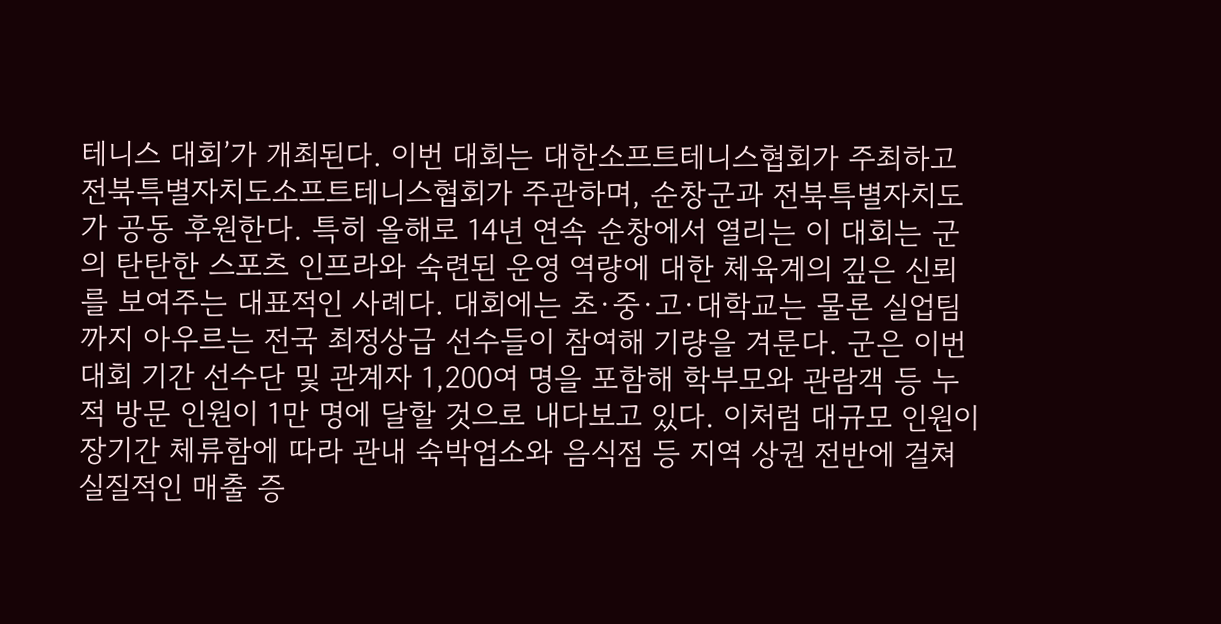테니스 대회’가 개최된다. 이번 대회는 대한소프트테니스협회가 주최하고 전북특별자치도소프트테니스협회가 주관하며, 순창군과 전북특별자치도가 공동 후원한다. 특히 올해로 14년 연속 순창에서 열리는 이 대회는 군의 탄탄한 스포츠 인프라와 숙련된 운영 역량에 대한 체육계의 깊은 신뢰를 보여주는 대표적인 사례다. 대회에는 초·중·고·대학교는 물론 실업팀까지 아우르는 전국 최정상급 선수들이 참여해 기량을 겨룬다. 군은 이번 대회 기간 선수단 및 관계자 1,200여 명을 포함해 학부모와 관람객 등 누적 방문 인원이 1만 명에 달할 것으로 내다보고 있다. 이처럼 대규모 인원이 장기간 체류함에 따라 관내 숙박업소와 음식점 등 지역 상권 전반에 걸쳐 실질적인 매출 증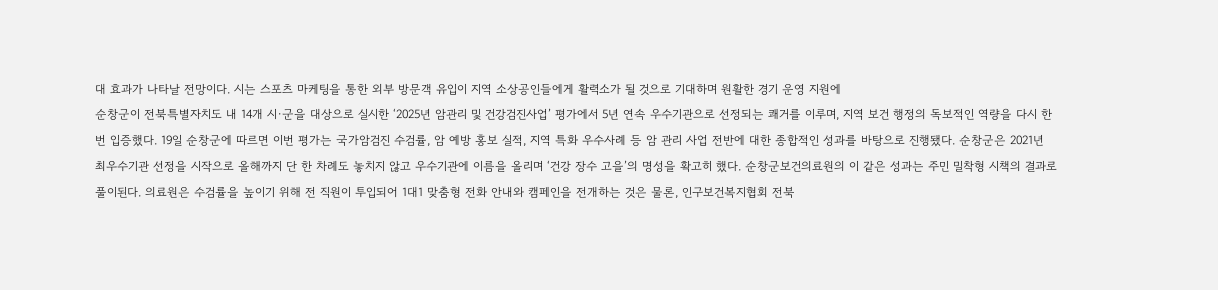대 효과가 나타날 전망이다. 시는 스포츠 마케팅을 통한 외부 방문객 유입이 지역 소상공인들에게 활력소가 될 것으로 기대하며 원활한 경기 운영 지원에
순창군이 전북특별자치도 내 14개 시·군을 대상으로 실시한 ‘2025년 암관리 및 건강검진사업’ 평가에서 5년 연속 우수기관으로 선정되는 쾌거를 이루며, 지역 보건 행정의 독보적인 역량을 다시 한번 입증했다. 19일 순창군에 따르면 이번 평가는 국가암검진 수검률, 암 예방 홍보 실적, 지역 특화 우수사례 등 암 관리 사업 전반에 대한 종합적인 성과를 바탕으로 진행됐다. 순창군은 2021년 최우수기관 선정을 시작으로 올해까지 단 한 차례도 놓치지 않고 우수기관에 이름을 올리며 ‘건강 장수 고을’의 명성을 확고히 했다. 순창군보건의료원의 이 같은 성과는 주민 밀착형 시책의 결과로 풀이된다. 의료원은 수검률을 높이기 위해 전 직원이 투입되어 1대1 맞춤형 전화 안내와 캠페인을 전개하는 것은 물론, 인구보건복지협회 전북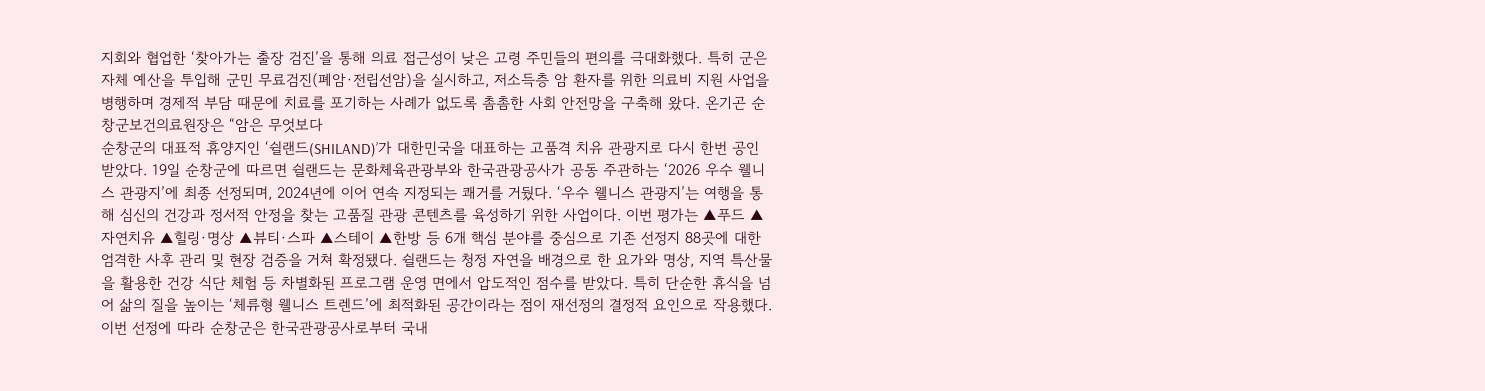지회와 협업한 ‘찾아가는 출장 검진’을 통해 의료 접근성이 낮은 고령 주민들의 편의를 극대화했다. 특히 군은 자체 예산을 투입해 군민 무료검진(폐암·전립선암)을 실시하고, 저소득층 암 환자를 위한 의료비 지원 사업을 병행하며 경제적 부담 때문에 치료를 포기하는 사례가 없도록 촘촘한 사회 안전망을 구축해 왔다. 온기곤 순창군보건의료원장은 “암은 무엇보다
순창군의 대표적 휴양지인 ‘쉴랜드(SHILAND)’가 대한민국을 대표하는 고품격 치유 관광지로 다시 한번 공인받았다. 19일 순창군에 따르면 쉴랜드는 문화체육관광부와 한국관광공사가 공동 주관하는 ‘2026 우수 웰니스 관광지’에 최종 선정되며, 2024년에 이어 연속 지정되는 쾌거를 거뒀다. ‘우수 웰니스 관광지’는 여행을 통해 심신의 건강과 정서적 안정을 찾는 고품질 관광 콘텐츠를 육성하기 위한 사업이다. 이번 평가는 ▲푸드 ▲자연치유 ▲힐링·명상 ▲뷰티·스파 ▲스테이 ▲한방 등 6개 핵심 분야를 중심으로 기존 선정지 88곳에 대한 엄격한 사후 관리 및 현장 검증을 거쳐 확정됐다. 쉴랜드는 청정 자연을 배경으로 한 요가와 명상, 지역 특산물을 활용한 건강 식단 체험 등 차별화된 프로그램 운영 면에서 압도적인 점수를 받았다. 특히 단순한 휴식을 넘어 삶의 질을 높이는 ‘체류형 웰니스 트렌드’에 최적화된 공간이라는 점이 재선정의 결정적 요인으로 작용했다. 이번 선정에 따라 순창군은 한국관광공사로부터 국내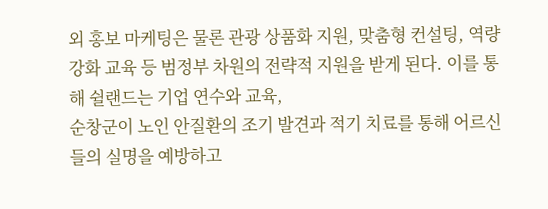외 홍보 마케팅은 물론 관광 상품화 지원, 맞춤형 컨설팅, 역량 강화 교육 등 범정부 차원의 전략적 지원을 받게 된다. 이를 통해 쉴랜드는 기업 연수와 교육,
순창군이 노인 안질환의 조기 발견과 적기 치료를 통해 어르신들의 실명을 예방하고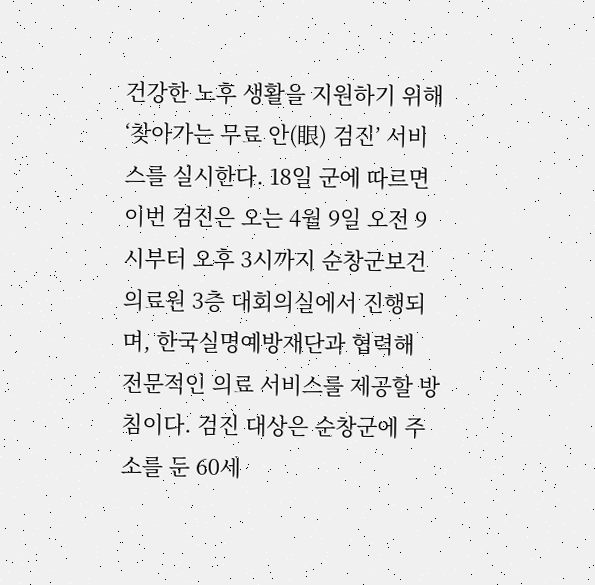건강한 노후 생활을 지원하기 위해 ‘찾아가는 무료 안(眼) 검진’ 서비스를 실시한다. 18일 군에 따르면 이번 검진은 오는 4월 9일 오전 9시부터 오후 3시까지 순창군보건의료원 3층 대회의실에서 진행되며, 한국실명예방재단과 협력해 전문적인 의료 서비스를 제공할 방침이다. 검진 대상은 순창군에 주소를 둔 60세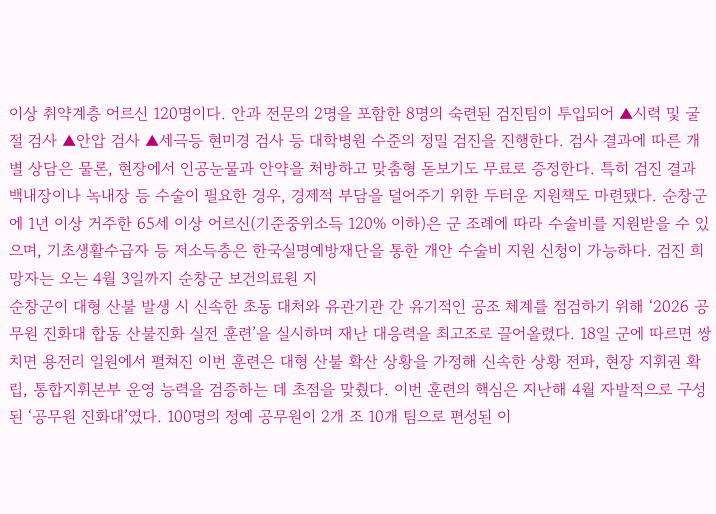이상 취약계층 어르신 120명이다. 안과 전문의 2명을 포함한 8명의 숙련된 검진팀이 투입되어 ▲시력 및 굴절 검사 ▲안압 검사 ▲세극등 현미경 검사 등 대학병원 수준의 정밀 검진을 진행한다. 검사 결과에 따른 개별 상담은 물론, 현장에서 인공눈물과 안약을 처방하고 맞춤형 돋보기도 무료로 증정한다. 특히 검진 결과 백내장이나 녹내장 등 수술이 필요한 경우, 경제적 부담을 덜어주기 위한 두터운 지원책도 마련됐다. 순창군에 1년 이상 거주한 65세 이상 어르신(기준중위소득 120% 이하)은 군 조례에 따라 수술비를 지원받을 수 있으며, 기초생활수급자 등 저소득층은 한국실명예방재단을 통한 개안 수술비 지원 신청이 가능하다. 검진 희망자는 오는 4월 3일까지 순창군 보건의료원 지
순창군이 대형 산불 발생 시 신속한 초동 대처와 유관기관 간 유기적인 공조 체계를 점검하기 위해 ‘2026 공무원 진화대 합동 산불진화 실전 훈련’을 실시하며 재난 대응력을 최고조로 끌어올렸다. 18일 군에 따르면 쌍치면 용전리 일원에서 펼쳐진 이번 훈련은 대형 산불 확산 상황을 가정해 신속한 상황 전파, 현장 지휘권 확립, 통합지휘본부 운영 능력을 검증하는 데 초점을 맞췄다. 이번 훈련의 핵심은 지난해 4월 자발적으로 구성된 ‘공무원 진화대’였다. 100명의 정예 공무원이 2개 조 10개 팀으로 편성된 이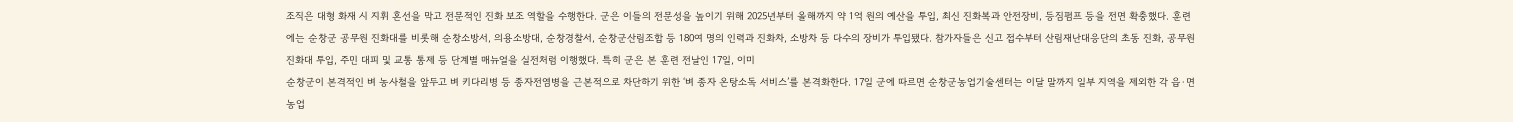조직은 대형 화재 시 지휘 혼선을 막고 전문적인 진화 보조 역할을 수행한다. 군은 이들의 전문성을 높이기 위해 2025년부터 올해까지 약 1억 원의 예산을 투입, 최신 진화복과 안전장비, 등짐펌프 등을 전면 확충했다. 훈련에는 순창군 공무원 진화대를 비롯해 순창소방서, 의용소방대, 순창경찰서, 순창군산림조합 등 180여 명의 인력과 진화차, 소방차 등 다수의 장비가 투입됐다. 참가자들은 신고 접수부터 산림재난대응단의 초동 진화, 공무원 진화대 투입, 주민 대피 및 교통 통제 등 단계별 매뉴얼을 실전처럼 이행했다. 특히 군은 본 훈련 전날인 17일, 이미
순창군이 본격적인 벼 농사철을 앞두고 벼 키다리병 등 종자전염병을 근본적으로 차단하기 위한 ‘벼 종자 온탕소독 서비스’를 본격화한다. 17일 군에 따르면 순창군농업기술센터는 이달 말까지 일부 지역을 제외한 각 읍·면 농업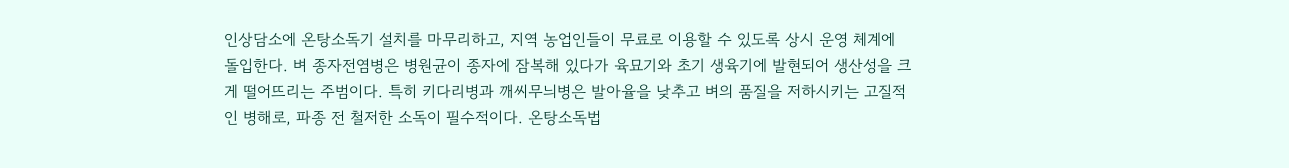인상담소에 온탕소독기 설치를 마무리하고, 지역 농업인들이 무료로 이용할 수 있도록 상시 운영 체계에 돌입한다. 벼 종자전염병은 병원균이 종자에 잠복해 있다가 육묘기와 초기 생육기에 발현되어 생산성을 크게 떨어뜨리는 주범이다. 특히 키다리병과 깨씨무늬병은 발아율을 낮추고 벼의 품질을 저하시키는 고질적인 병해로, 파종 전 철저한 소독이 필수적이다. 온탕소독법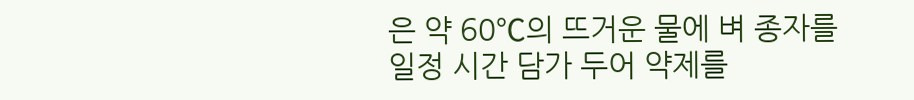은 약 60℃의 뜨거운 물에 벼 종자를 일정 시간 담가 두어 약제를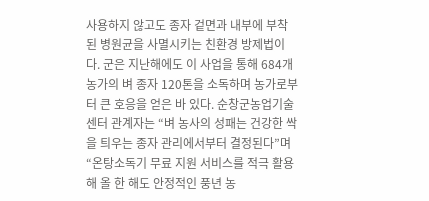사용하지 않고도 종자 겉면과 내부에 부착된 병원균을 사멸시키는 친환경 방제법이다. 군은 지난해에도 이 사업을 통해 684개 농가의 벼 종자 120톤을 소독하며 농가로부터 큰 호응을 얻은 바 있다. 순창군농업기술센터 관계자는 “벼 농사의 성패는 건강한 싹을 틔우는 종자 관리에서부터 결정된다”며 “온탕소독기 무료 지원 서비스를 적극 활용해 올 한 해도 안정적인 풍년 농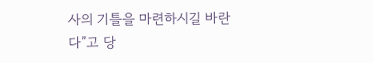사의 기틀을 마련하시길 바란다”고 당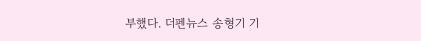부했다. 더펜뉴스 송형기 기